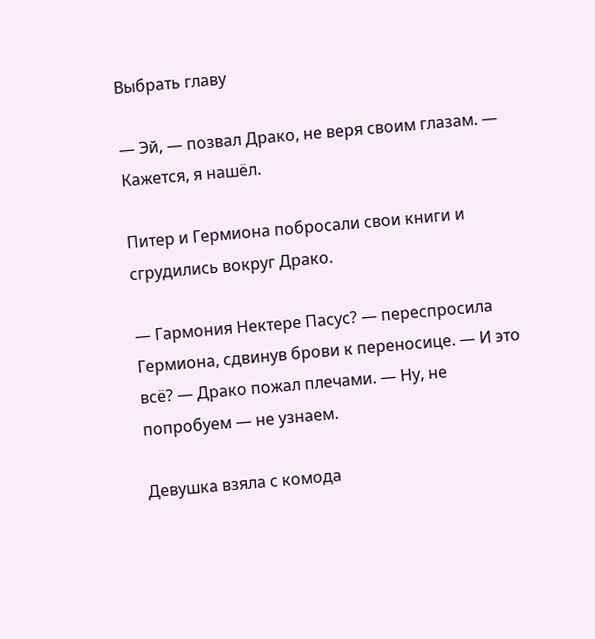Выбрать главу

— Эй, — позвал Драко, не веря своим глазам. — Кажется, я нашёл.

Питер и Гермиона побросали свои книги и сгрудились вокруг Драко.

— Гармония Нектере Пасус? — переспросила Гермиона, сдвинув брови к переносице. — И это всё? — Драко пожал плечами. — Ну, не попробуем — не узнаем.

Девушка взяла с комода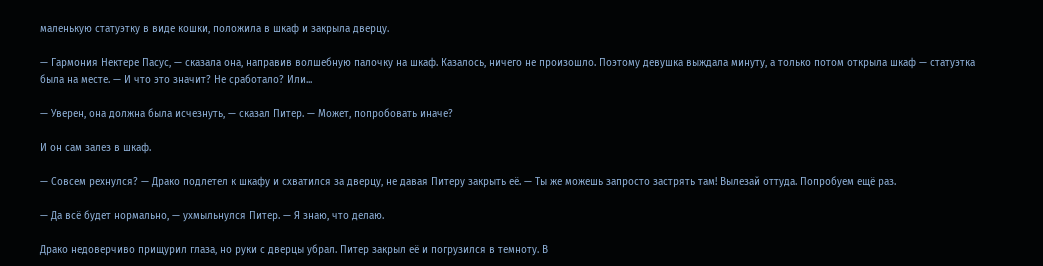маленькую статуэтку в виде кошки, положила в шкаф и закрыла дверцу.

— Гармония Нектере Пасус, — сказала она, направив волшебную палочку на шкаф. Казалось, ничего не произошло. Поэтому девушка выждала минуту, а только потом открыла шкаф — статуэтка была на месте. — И что это значит? Не сработало? Или...

— Уверен, она должна была исчезнуть, — сказал Питер. — Может, попробовать иначе?

И он сам залез в шкаф.

— Совсем рехнулся? — Драко подлетел к шкафу и схватился за дверцу, не давая Питеру закрыть её. — Ты же можешь запросто застрять там! Вылезай оттуда. Попробуем ещё раз.

— Да всё будет нормально, — ухмыльнулся Питер. — Я знаю, что делаю.

Драко недоверчиво прищурил глаза, но руки с дверцы убрал. Питер закрыл её и погрузился в темноту. В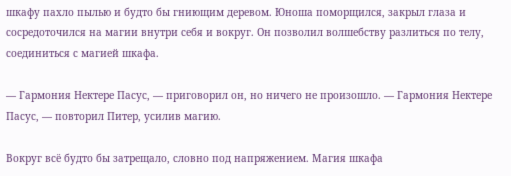шкафу пахло пылью и будто бы гниющим деревом. Юноша поморщился, закрыл глаза и сосредоточился на магии внутри себя и вокруг. Он позволил волшебству разлиться по телу, соединиться с магией шкафа.

— Гармония Нектере Пасус, — приговорил он, но ничего не произошло. — Гармония Нектере Пасус, — повторил Питер, усилив магию.

Вокруг всё будто бы затрещало, словно под напряжением. Магия шкафа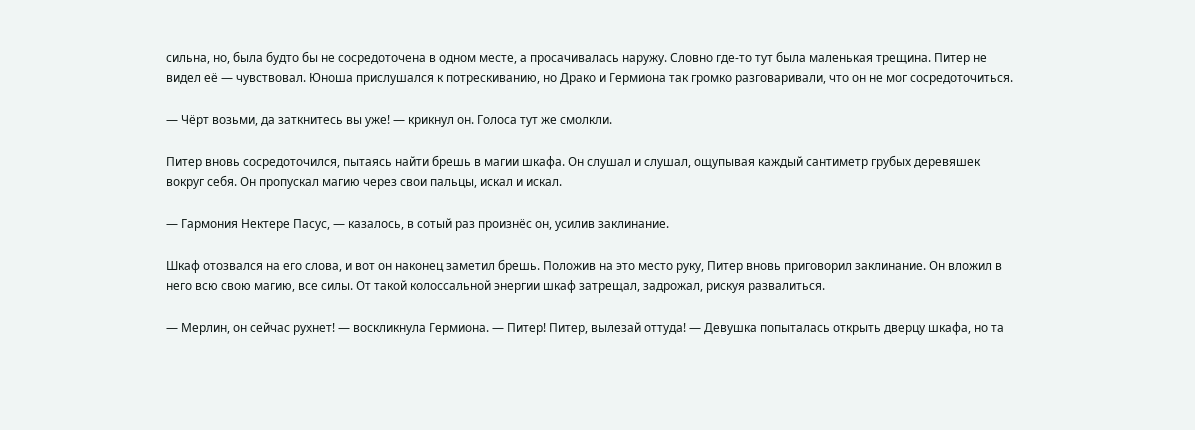сильна, но, была будто бы не сосредоточена в одном месте, а просачивалась наружу. Словно где-то тут была маленькая трещина. Питер не видел её — чувствовал. Юноша прислушался к потрескиванию, но Драко и Гермиона так громко разговаривали, что он не мог сосредоточиться.

— Чёрт возьми, да заткнитесь вы уже! — крикнул он. Голоса тут же смолкли.

Питер вновь сосредоточился, пытаясь найти брешь в магии шкафа. Он слушал и слушал, ощупывая каждый сантиметр грубых деревяшек вокруг себя. Он пропускал магию через свои пальцы, искал и искал.

— Гармония Нектере Пасус, — казалось, в сотый раз произнёс он, усилив заклинание.

Шкаф отозвался на его слова, и вот он наконец заметил брешь. Положив на это место руку, Питер вновь приговорил заклинание. Он вложил в него всю свою магию, все силы. От такой колоссальной энергии шкаф затрещал, задрожал, рискуя развалиться.

— Мерлин, он сейчас рухнет! — воскликнула Гермиона. — Питер! Питер, вылезай оттуда! — Девушка попыталась открыть дверцу шкафа, но та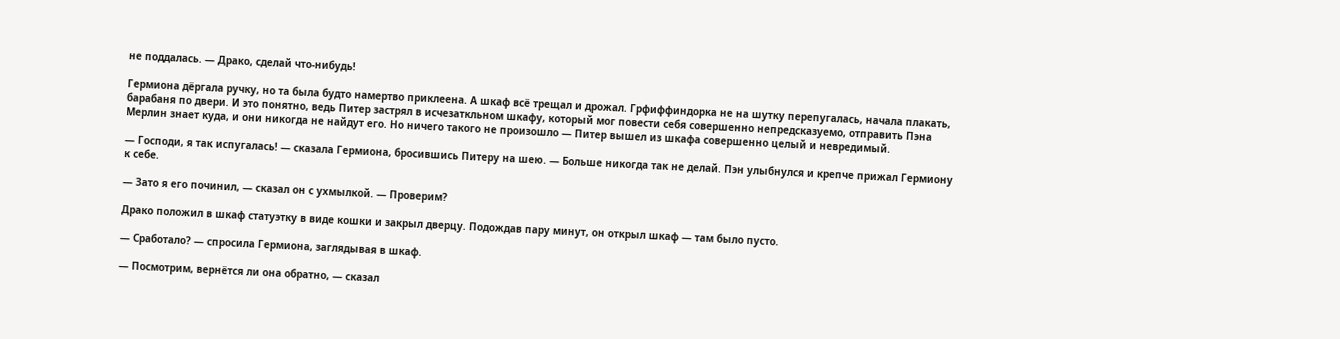не поддалась. — Драко, сделай что-нибудь!

Гермиона дёргала ручку, но та была будто намертво приклеена. А шкаф всё трещал и дрожал. Грфиффиндорка не на шутку перепугалась, начала плакать, барабаня по двери. И это понятно, ведь Питер застрял в исчезаткльном шкафу, который мог повести себя совершенно непредсказуемо, отправить Пэна Мерлин знает куда, и они никогда не найдут его. Но ничего такого не произошло — Питер вышел из шкафа совершенно целый и невредимый.

— Господи, я так испугалась! — сказала Гермиона, бросившись Питеру на шею. — Больше никогда так не делай. Пэн улыбнулся и крепче прижал Гермиону к себе.

— Зато я его починил, — сказал он с ухмылкой. — Проверим?

Драко положил в шкаф статуэтку в виде кошки и закрыл дверцу. Подождав пару минут, он открыл шкаф — там было пусто.

— Сработало? — спросила Гермиона, заглядывая в шкаф.

— Посмотрим, вернётся ли она обратно, — сказал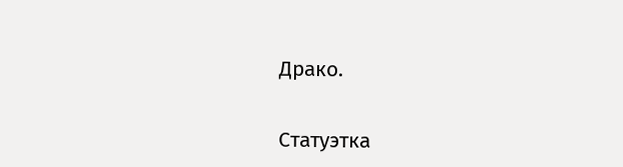Драко.

Статуэтка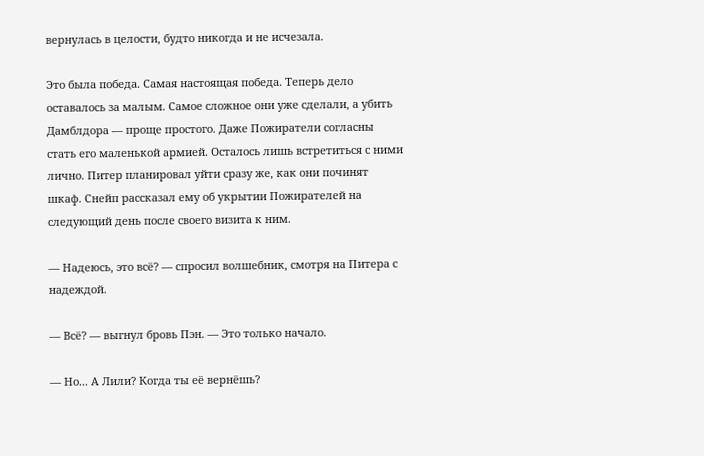вернулась в целости, будто никогда и не исчезала.

Это была победа. Самая настоящая победа. Теперь дело оставалось за малым. Самое сложное они уже сделали, а убить Дамблдора — проще простого. Даже Пожиратели согласны стать его маленькой армией. Осталось лишь встретиться с ними лично. Питер планировал уйти сразу же, как они починят шкаф. Снейп рассказал ему об укрытии Пожирателей на следующий день после своего визита к ним.

— Надеюсь, это всё? — спросил волшебник, смотря на Питера с надеждой.

— Всё? — выгнул бровь Пэн. — Это только начало.

— Но... А Лили? Когда ты её вернёшь?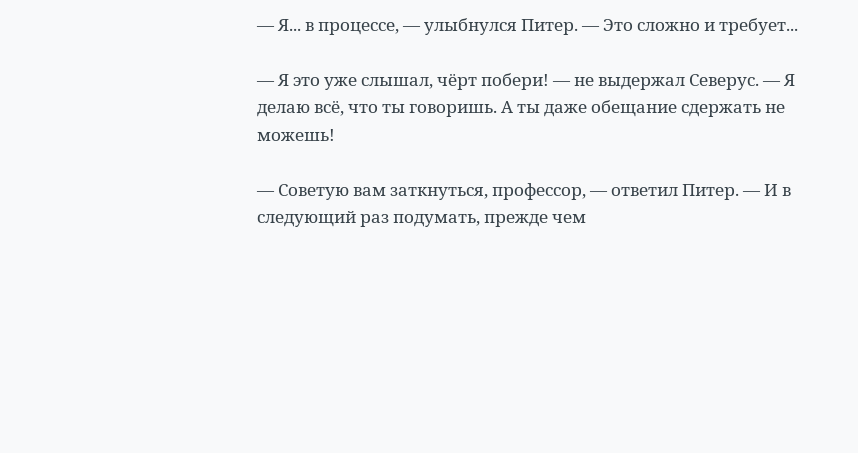— Я... в процессе, — улыбнулся Питер. — Это сложно и требует...

— Я это уже слышал, чёрт побери! — не выдержал Северус. — Я делаю всё, что ты говоришь. А ты даже обещание сдержать не можешь!

— Советую вам заткнуться, профессор, — ответил Питер. — И в следующий раз подумать, прежде чем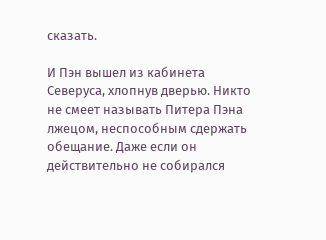сказать.

И Пэн вышел из кабинета Северуса, хлопнув дверью. Никто не смеет называть Питера Пэна лжецом, неспособным сдержать обещание. Даже если он действительно не собирался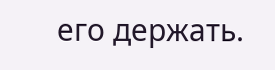его держать.